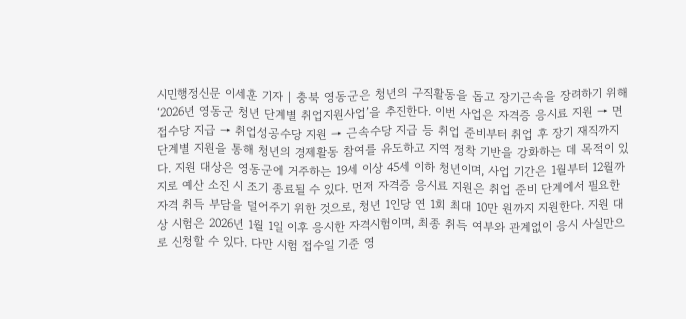시민행정신문 이세훈 기자 | 충북 영동군은 청년의 구직활동을 돕고 장기근속을 장려하기 위해 ‘2026년 영동군 청년 단계별 취업지원사업’을 추진한다. 이번 사업은 자격증 응시료 지원 → 면접수당 지급 → 취업성공수당 지원 → 근속수당 지급 등 취업 준비부터 취업 후 장기 재직까지 단계별 지원을 통해 청년의 경제활동 참여를 유도하고 지역 정착 기반을 강화하는 데 목적이 있다. 지원 대상은 영동군에 거주하는 19세 이상 45세 이하 청년이며, 사업 기간은 1월부터 12월까지로 예산 소진 시 조기 종료될 수 있다. 먼저 자격증 응시료 지원은 취업 준비 단계에서 필요한 자격 취득 부담을 덜어주기 위한 것으로, 청년 1인당 연 1회 최대 10만 원까지 지원한다. 지원 대상 시험은 2026년 1월 1일 이후 응시한 자격시험이며, 최종 취득 여부와 관계없이 응시 사실만으로 신청할 수 있다. 다만 시험 접수일 기준 영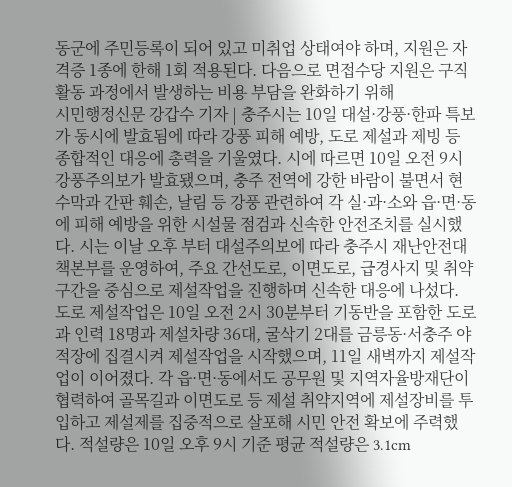동군에 주민등록이 되어 있고 미취업 상태여야 하며, 지원은 자격증 1종에 한해 1회 적용된다. 다음으로 면접수당 지원은 구직활동 과정에서 발생하는 비용 부담을 완화하기 위해
시민행정신문 강갑수 기자 | 충주시는 10일 대설·강풍·한파 특보가 동시에 발효됨에 따라 강풍 피해 예방, 도로 제설과 제빙 등 종합적인 대응에 총력을 기울였다. 시에 따르면 10일 오전 9시 강풍주의보가 발효됐으며, 충주 전역에 강한 바람이 불면서 현수막과 간판 훼손, 날림 등 강풍 관련하여 각 실·과·소와 읍·면·동에 피해 예방을 위한 시설물 점검과 신속한 안전조치를 실시했다. 시는 이날 오후 부터 대설주의보에 따라 충주시 재난안전대책본부를 운영하여, 주요 간선도로, 이면도로, 급경사지 및 취약구간을 중심으로 제설작업을 진행하며 신속한 대응에 나섰다. 도로 제설작업은 10일 오전 2시 30분부터 기동반을 포함한 도로과 인력 18명과 제설차량 36대, 굴삭기 2대를 금릉동·서충주 야적장에 집결시켜 제설작업을 시작했으며, 11일 새벽까지 제설작업이 이어졌다. 각 읍·면·동에서도 공무원 및 지역자율방재단이 협력하여 골목길과 이면도로 등 제설 취약지역에 제설장비를 투입하고 제설제를 집중적으로 살포해 시민 안전 확보에 주력했다. 적설량은 10일 오후 9시 기준 평균 적설량은 3.1cm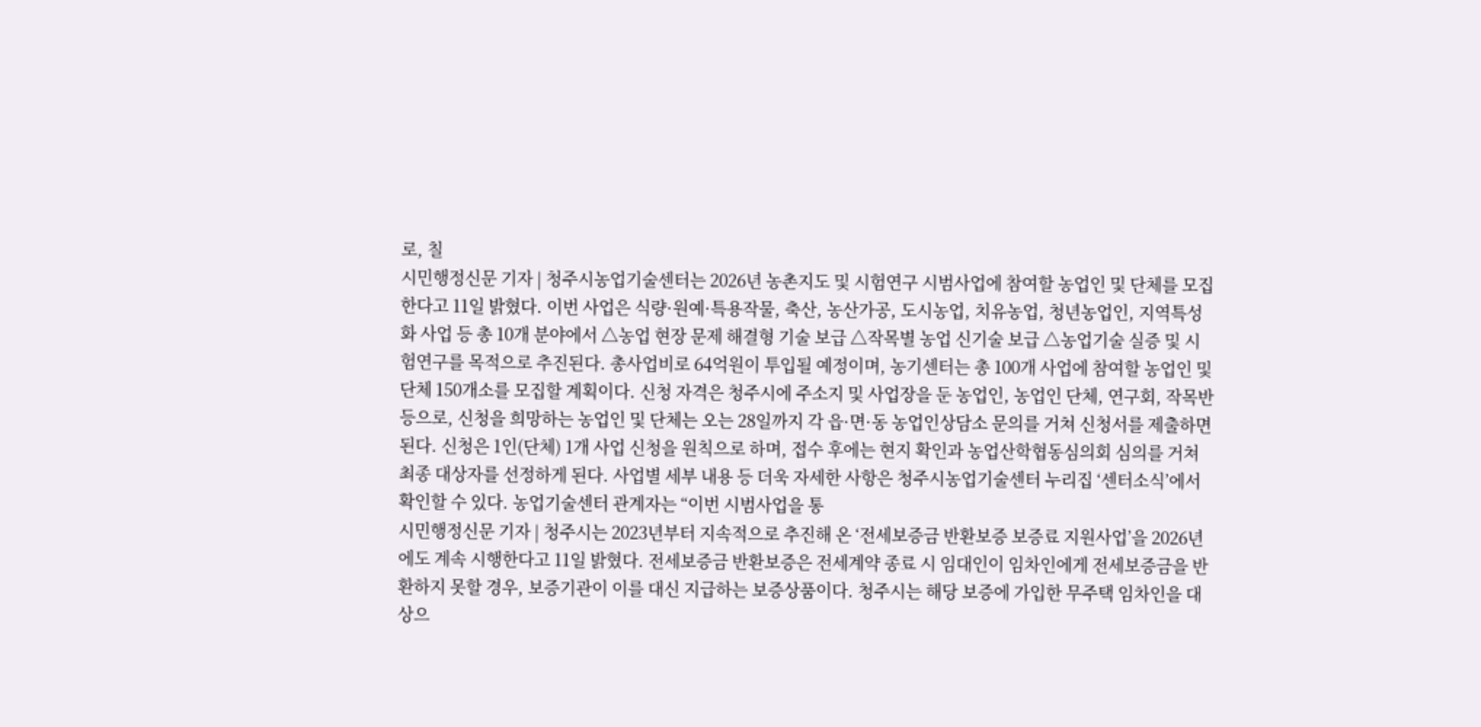로, 칠
시민행정신문 기자 | 청주시농업기술센터는 2026년 농촌지도 및 시험연구 시범사업에 참여할 농업인 및 단체를 모집한다고 11일 밝혔다. 이번 사업은 식량·원예·특용작물, 축산, 농산가공, 도시농업, 치유농업, 청년농업인, 지역특성화 사업 등 총 10개 분야에서 △농업 현장 문제 해결형 기술 보급 △작목별 농업 신기술 보급 △농업기술 실증 및 시험연구를 목적으로 추진된다. 총사업비로 64억원이 투입될 예정이며, 농기센터는 총 100개 사업에 참여할 농업인 및 단체 150개소를 모집할 계획이다. 신청 자격은 청주시에 주소지 및 사업장을 둔 농업인, 농업인 단체, 연구회, 작목반 등으로, 신청을 희망하는 농업인 및 단체는 오는 28일까지 각 읍·면·동 농업인상담소 문의를 거쳐 신청서를 제출하면 된다. 신청은 1인(단체) 1개 사업 신청을 원칙으로 하며, 접수 후에는 현지 확인과 농업산학협동심의회 심의를 거쳐 최종 대상자를 선정하게 된다. 사업별 세부 내용 등 더욱 자세한 사항은 청주시농업기술센터 누리집 ‘센터소식’에서 확인할 수 있다. 농업기술센터 관계자는 “이번 시범사업을 통
시민행정신문 기자 | 청주시는 2023년부터 지속적으로 추진해 온 ‘전세보증금 반환보증 보증료 지원사업’을 2026년에도 계속 시행한다고 11일 밝혔다. 전세보증금 반환보증은 전세계약 종료 시 임대인이 임차인에게 전세보증금을 반환하지 못할 경우, 보증기관이 이를 대신 지급하는 보증상품이다. 청주시는 해당 보증에 가입한 무주택 임차인을 대상으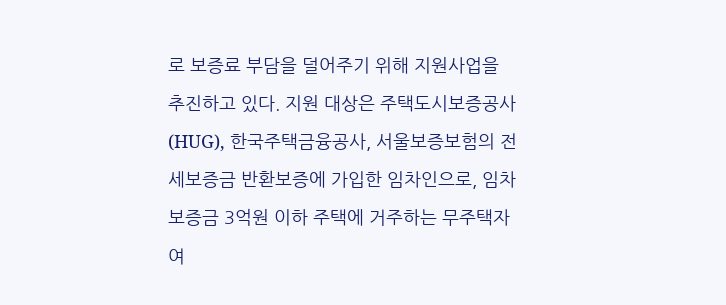로 보증료 부담을 덜어주기 위해 지원사업을 추진하고 있다. 지원 대상은 주택도시보증공사(HUG), 한국주택금융공사, 서울보증보험의 전세보증금 반환보증에 가입한 임차인으로, 임차보증금 3억원 이하 주택에 거주하는 무주택자여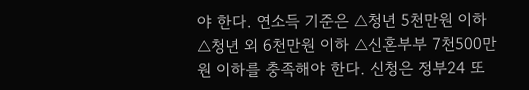야 한다. 연소득 기준은 △청년 5천만원 이하 △청년 외 6천만원 이하 △신혼부부 7천500만원 이하를 충족해야 한다. 신청은 정부24 또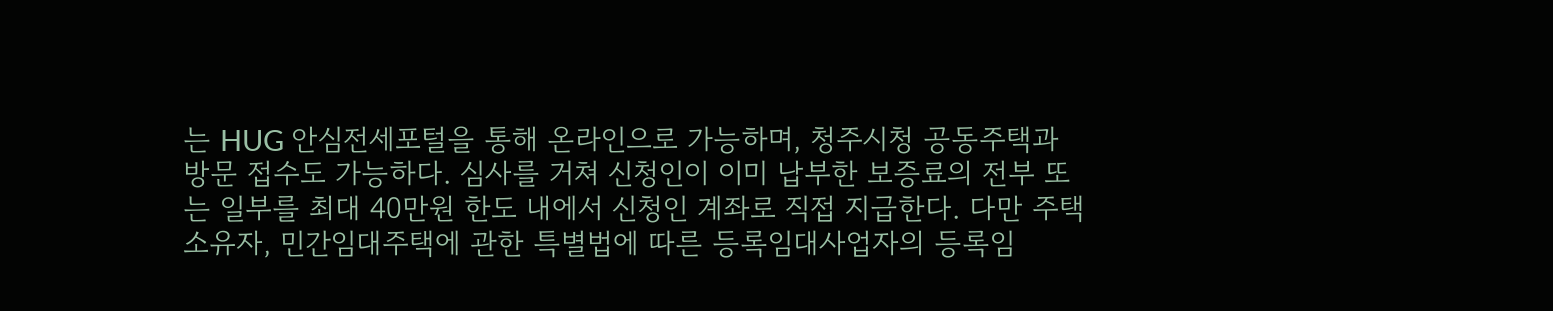는 HUG 안심전세포털을 통해 온라인으로 가능하며, 청주시청 공동주택과 방문 접수도 가능하다. 심사를 거쳐 신청인이 이미 납부한 보증료의 전부 또는 일부를 최대 40만원 한도 내에서 신청인 계좌로 직접 지급한다. 다만 주택 소유자, 민간임대주택에 관한 특별법에 따른 등록임대사업자의 등록임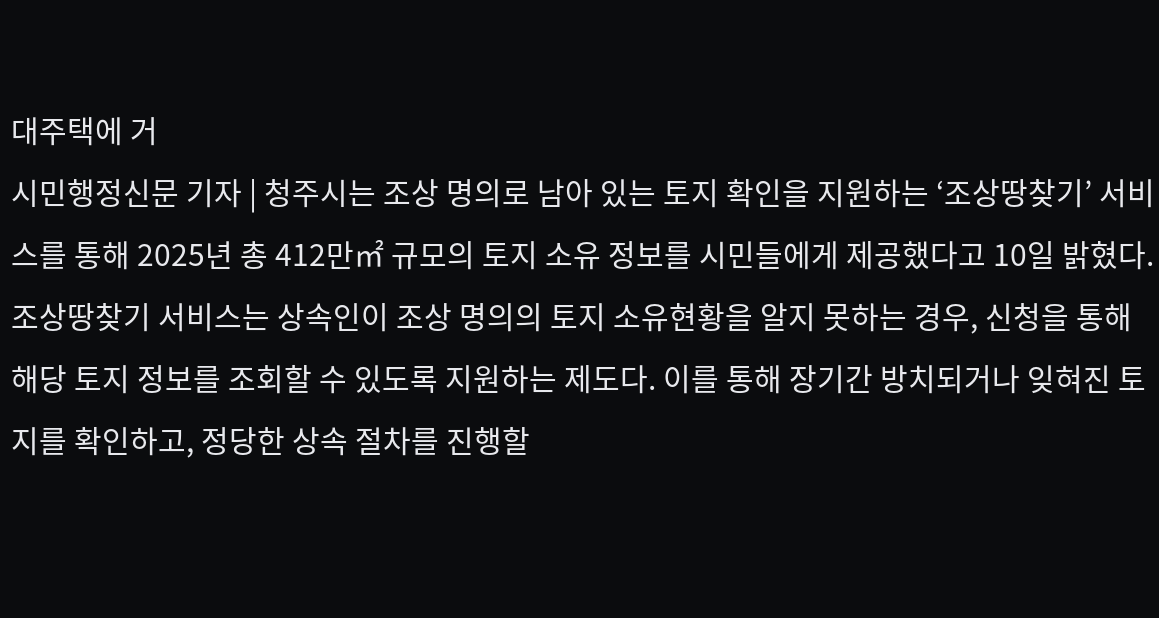대주택에 거
시민행정신문 기자 | 청주시는 조상 명의로 남아 있는 토지 확인을 지원하는 ‘조상땅찾기’ 서비스를 통해 2025년 총 412만㎡ 규모의 토지 소유 정보를 시민들에게 제공했다고 10일 밝혔다. 조상땅찾기 서비스는 상속인이 조상 명의의 토지 소유현황을 알지 못하는 경우, 신청을 통해 해당 토지 정보를 조회할 수 있도록 지원하는 제도다. 이를 통해 장기간 방치되거나 잊혀진 토지를 확인하고, 정당한 상속 절차를 진행할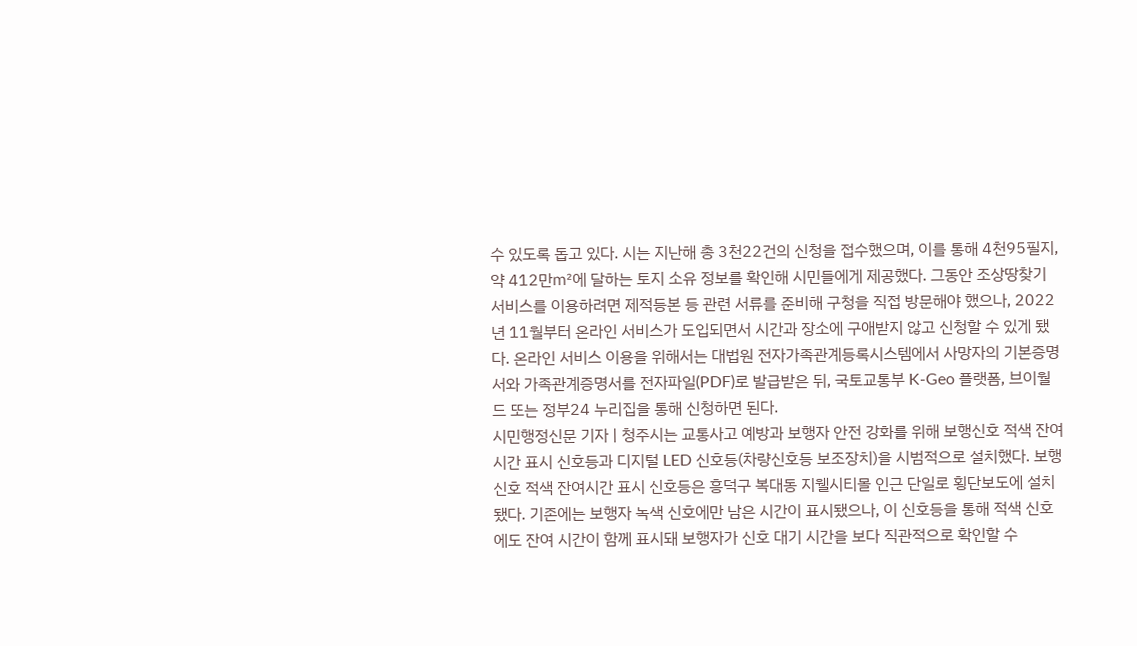수 있도록 돕고 있다. 시는 지난해 총 3천22건의 신청을 접수했으며, 이를 통해 4천95필지, 약 412만㎡에 달하는 토지 소유 정보를 확인해 시민들에게 제공했다. 그동안 조상땅찾기 서비스를 이용하려면 제적등본 등 관련 서류를 준비해 구청을 직접 방문해야 했으나, 2022년 11월부터 온라인 서비스가 도입되면서 시간과 장소에 구애받지 않고 신청할 수 있게 됐다. 온라인 서비스 이용을 위해서는 대법원 전자가족관계등록시스템에서 사망자의 기본증명서와 가족관계증명서를 전자파일(PDF)로 발급받은 뒤, 국토교통부 K-Geo 플랫폼, 브이월드 또는 정부24 누리집을 통해 신청하면 된다.
시민행정신문 기자 | 청주시는 교통사고 예방과 보행자 안전 강화를 위해 보행신호 적색 잔여시간 표시 신호등과 디지털 LED 신호등(차량신호등 보조장치)을 시범적으로 설치했다. 보행신호 적색 잔여시간 표시 신호등은 흥덕구 복대동 지웰시티몰 인근 단일로 횡단보도에 설치됐다. 기존에는 보행자 녹색 신호에만 남은 시간이 표시됐으나, 이 신호등을 통해 적색 신호에도 잔여 시간이 함께 표시돼 보행자가 신호 대기 시간을 보다 직관적으로 확인할 수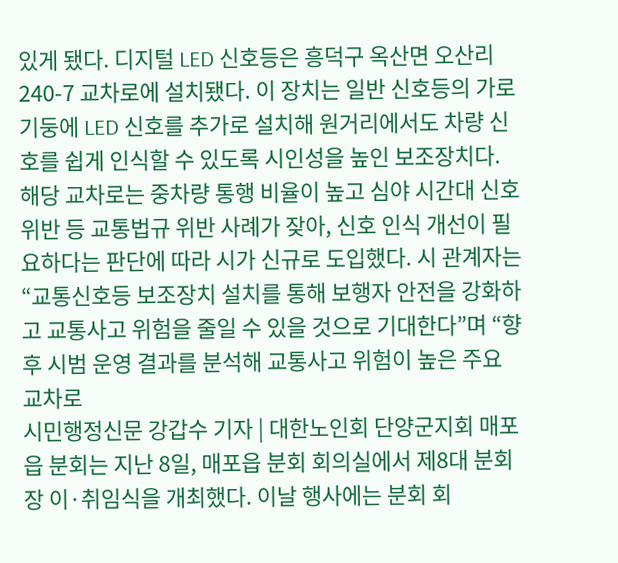있게 됐다. 디지털 LED 신호등은 흥덕구 옥산면 오산리 240-7 교차로에 설치됐다. 이 장치는 일반 신호등의 가로 기둥에 LED 신호를 추가로 설치해 원거리에서도 차량 신호를 쉽게 인식할 수 있도록 시인성을 높인 보조장치다. 해당 교차로는 중차량 통행 비율이 높고 심야 시간대 신호 위반 등 교통법규 위반 사례가 잦아, 신호 인식 개선이 필요하다는 판단에 따라 시가 신규로 도입했다. 시 관계자는 “교통신호등 보조장치 설치를 통해 보행자 안전을 강화하고 교통사고 위험을 줄일 수 있을 것으로 기대한다”며 “향후 시범 운영 결과를 분석해 교통사고 위험이 높은 주요 교차로
시민행정신문 강갑수 기자 | 대한노인회 단양군지회 매포읍 분회는 지난 8일, 매포읍 분회 회의실에서 제8대 분회장 이·취임식을 개최했다. 이날 행사에는 분회 회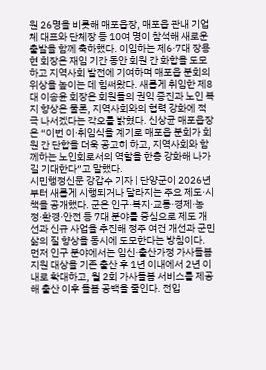원 26명을 비롯해 매포읍장, 매포읍 관내 기업체 대표와 단체장 등 10여 명이 참석해 새로운 출발을 함께 축하했다. 이임하는 제6·7대 장용현 회장은 재임 기간 동안 회원 간 화합을 도모하고 지역사회 발전에 기여하며 매포읍 분회의 위상을 높이는 데 힘써왔다. 새롭게 취임한 제8대 이송윤 회장은 회원들의 권익 증진과 노인 복지 향상은 물론, 지역사회와의 협력 강화에 적극 나서겠다는 각오를 밝혔다. 신상균 매포읍장은 “이번 이·취임식을 계기로 매포읍 분회가 회원 간 단합을 더욱 공고히 하고, 지역사회와 함께하는 노인회로서의 역할을 한층 강화해 나가길 기대한다”고 말했다.
시민행정신문 강갑수 기자 | 단양군이 2026년부터 새롭게 시행되거나 달라지는 주요 제도·시책을 공개했다. 군은 인구·복지·교통·경제·농정·환경·안전 등 7대 분야를 중심으로 제도 개선과 신규 사업을 추진해 정주 여건 개선과 군민 삶의 질 향상을 동시에 도모한다는 방침이다. 먼저 인구 분야에서는 임신·출산가정 가사돌봄 지원 대상을 기존 출산 후 1년 이내에서 2년 이내로 확대하고, 월 2회 가사돌봄 서비스를 제공해 출산 이후 돌봄 공백을 줄인다. 전입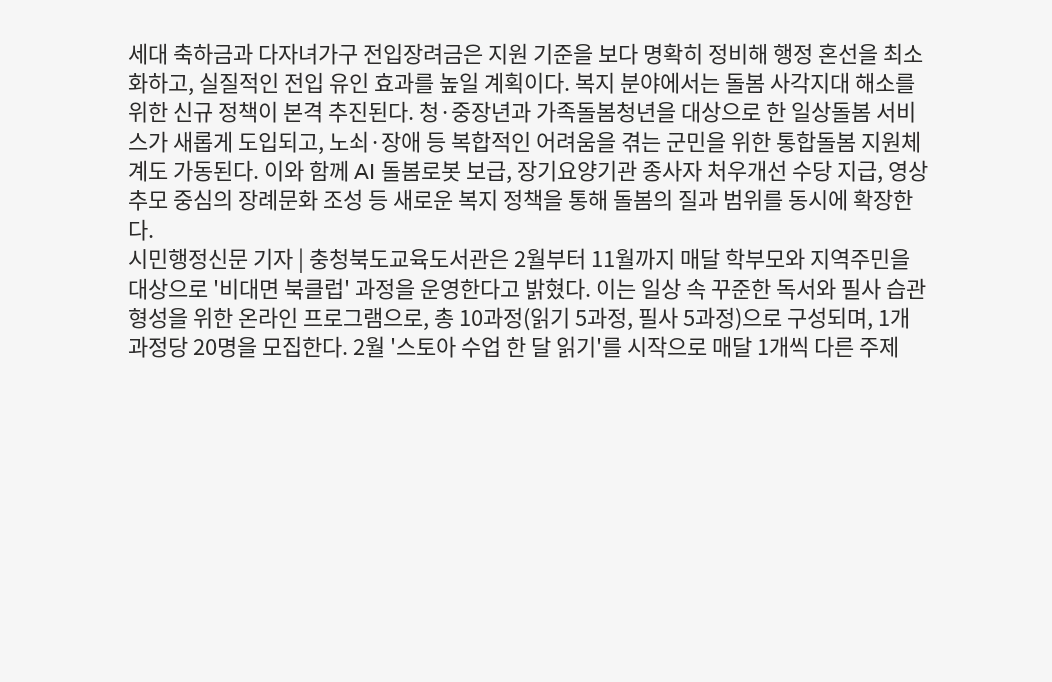세대 축하금과 다자녀가구 전입장려금은 지원 기준을 보다 명확히 정비해 행정 혼선을 최소화하고, 실질적인 전입 유인 효과를 높일 계획이다. 복지 분야에서는 돌봄 사각지대 해소를 위한 신규 정책이 본격 추진된다. 청·중장년과 가족돌봄청년을 대상으로 한 일상돌봄 서비스가 새롭게 도입되고, 노쇠·장애 등 복합적인 어려움을 겪는 군민을 위한 통합돌봄 지원체계도 가동된다. 이와 함께 AI 돌봄로봇 보급, 장기요양기관 종사자 처우개선 수당 지급, 영상추모 중심의 장례문화 조성 등 새로운 복지 정책을 통해 돌봄의 질과 범위를 동시에 확장한다.
시민행정신문 기자 | 충청북도교육도서관은 2월부터 11월까지 매달 학부모와 지역주민을 대상으로 '비대면 북클럽' 과정을 운영한다고 밝혔다. 이는 일상 속 꾸준한 독서와 필사 습관 형성을 위한 온라인 프로그램으로, 총 10과정(읽기 5과정, 필사 5과정)으로 구성되며, 1개 과정당 20명을 모집한다. 2월 '스토아 수업 한 달 읽기'를 시작으로 매달 1개씩 다른 주제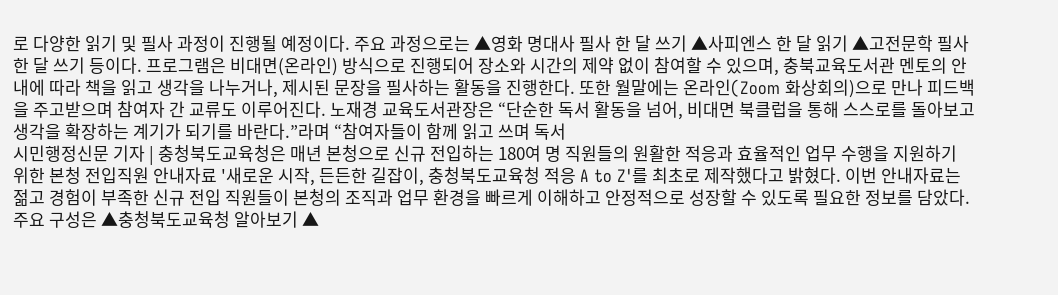로 다양한 읽기 및 필사 과정이 진행될 예정이다. 주요 과정으로는 ▲영화 명대사 필사 한 달 쓰기 ▲사피엔스 한 달 읽기 ▲고전문학 필사 한 달 쓰기 등이다. 프로그램은 비대면(온라인) 방식으로 진행되어 장소와 시간의 제약 없이 참여할 수 있으며, 충북교육도서관 멘토의 안내에 따라 책을 읽고 생각을 나누거나, 제시된 문장을 필사하는 활동을 진행한다. 또한 월말에는 온라인(Zoom 화상회의)으로 만나 피드백을 주고받으며 참여자 간 교류도 이루어진다. 노재경 교육도서관장은 “단순한 독서 활동을 넘어, 비대면 북클럽을 통해 스스로를 돌아보고 생각을 확장하는 계기가 되기를 바란다.”라며 “참여자들이 함께 읽고 쓰며 독서
시민행정신문 기자 | 충청북도교육청은 매년 본청으로 신규 전입하는 180여 명 직원들의 원활한 적응과 효율적인 업무 수행을 지원하기 위한 본청 전입직원 안내자료 '새로운 시작, 든든한 길잡이, 충청북도교육청 적응 A to Z'를 최초로 제작했다고 밝혔다. 이번 안내자료는 젊고 경험이 부족한 신규 전입 직원들이 본청의 조직과 업무 환경을 빠르게 이해하고 안정적으로 성장할 수 있도록 필요한 정보를 담았다. 주요 구성은 ▲충청북도교육청 알아보기 ▲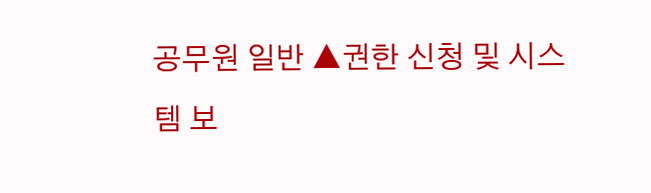공무원 일반 ▲권한 신청 및 시스템 보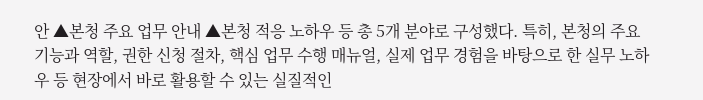안 ▲본청 주요 업무 안내 ▲본청 적응 노하우 등 총 5개 분야로 구성했다. 특히, 본청의 주요 기능과 역할, 권한 신청 절차, 핵심 업무 수행 매뉴얼, 실제 업무 경험을 바탕으로 한 실무 노하우 등 현장에서 바로 활용할 수 있는 실질적인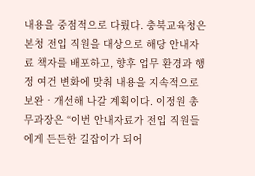내용을 중점적으로 다뤘다. 충북교육청은 본청 전입 직원을 대상으로 해당 안내자료 책자를 배포하고, 향후 업무 환경과 행정 여건 변화에 맞춰 내용을 지속적으로 보완‧개선해 나갈 계획이다. 이정원 총무과장은 “이번 안내자료가 전입 직원들에게 든든한 길잡이가 되어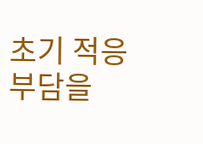초기 적응 부담을